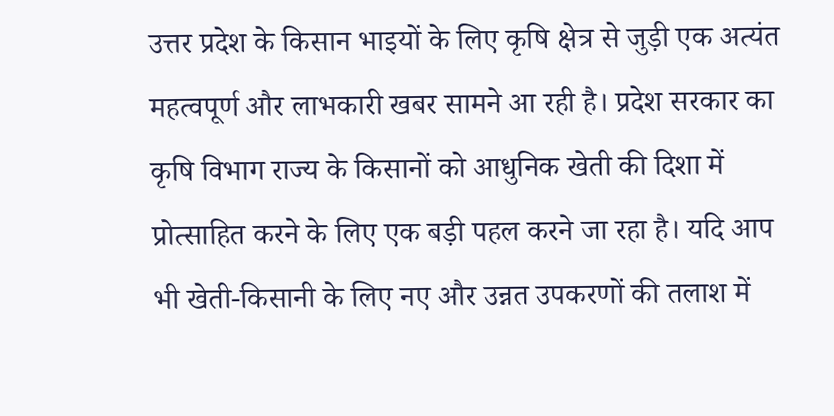उत्तर प्रदेश के किसान भाइयों के लिए कृषि क्षेत्र से जुड़ी एक अत्यंत महत्वपूर्ण और लाभकारी खबर सामने आ रही है। प्रदेश सरकार का कृषि विभाग राज्य के किसानों को आधुनिक खेती की दिशा में प्रोत्साहित करने के लिए एक बड़ी पहल करने जा रहा है। यदि आप भी खेती-किसानी के लिए नए और उन्नत उपकरणों की तलाश में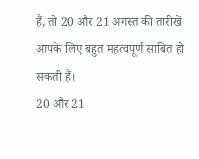हैं, तो 20 और 21 अगस्त की तारीखें आपके लिए बहुत महत्वपूर्ण साबित हो सकती हैं।
20 और 21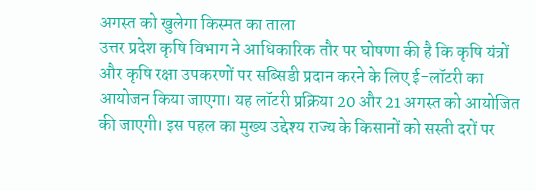अगस्त को खुलेगा किस्मत का ताला
उत्तर प्रदेश कृषि विभाग ने आधिकारिक तौर पर घोषणा की है कि कृषि यंत्रों और कृषि रक्षा उपकरणों पर सब्सिडी प्रदान करने के लिए ई-लॉटरी का आयोजन किया जाएगा। यह लॉटरी प्रक्रिया 20 और 21 अगस्त को आयोजित की जाएगी। इस पहल का मुख्य उद्देश्य राज्य के किसानों को सस्ती दरों पर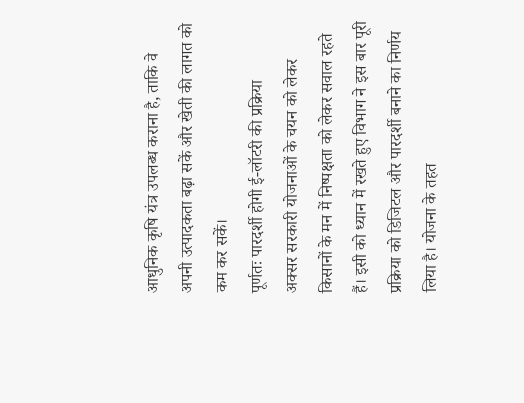आधुनिक कृषि यंत्र उपलब्ध कराना है, ताकि वे अपनी उत्पादकता बढ़ा सकें और खेती की लागत को कम कर सकें।
पूर्णतः पारदर्शी होगी ई-लॉटरी की प्रक्रिया
अक्सर सरकारी योजनाओं के चयन को लेकर किसानों के मन में निष्पक्षता को लेकर सवाल रहते हैं। इसी को ध्यान में रखते हुए विभाग ने इस बार पूरी प्रक्रिया को डिजिटल और पारदर्शी बनाने का निर्णय लिया है। योजना के तहत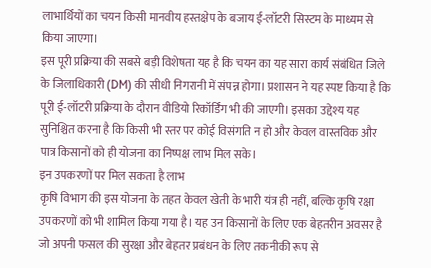लाभार्थियों का चयन किसी मानवीय हस्तक्षेप के बजाय ई-लॉटरी सिस्टम के माध्यम से किया जाएगा।
इस पूरी प्रक्रिया की सबसे बड़ी विशेषता यह है कि चयन का यह सारा कार्य संबंधित जिले के जिलाधिकारी (DM) की सीधी निगरानी में संपन्न होगा। प्रशासन ने यह स्पष्ट किया है कि पूरी ई-लॉटरी प्रक्रिया के दौरान वीडियो रिकॉर्डिंग भी की जाएगी। इसका उद्देश्य यह सुनिश्चित करना है कि किसी भी स्तर पर कोई विसंगति न हो और केवल वास्तविक और पात्र किसानों को ही योजना का निष्पक्ष लाभ मिल सके।
इन उपकरणों पर मिल सकता है लाभ
कृषि विभाग की इस योजना के तहत केवल खेती के भारी यंत्र ही नहीं, बल्कि कृषि रक्षा उपकरणों को भी शामिल किया गया है। यह उन किसानों के लिए एक बेहतरीन अवसर है जो अपनी फसल की सुरक्षा और बेहतर प्रबंधन के लिए तकनीकी रूप से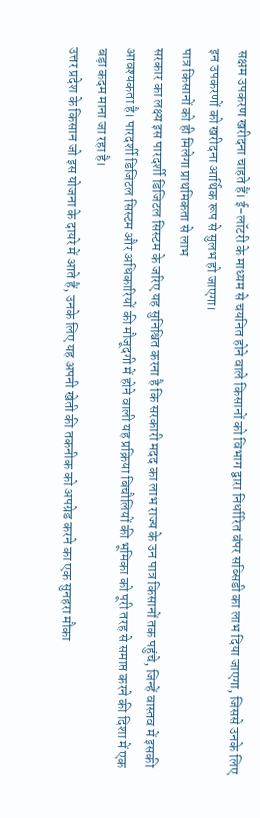सक्षम उपकरण खरीदना चाहते हैं। ई-लॉटरी के माध्यम से चयनित होने वाले किसानों को विभाग द्वारा निर्धारित बंपर सब्सिडी का लाभ दिया जाएगा, जिससे उनके लिए इन उपकरणों को खरीदना आर्थिक रूप से सुलभ हो जाएगा।
पात्र किसानों को ही मिलेगा प्राथमिकता से लाभ
सरकार का लक्ष्य इस पारदर्शी डिजिटल सिस्टम के जरिए यह सुनिश्चित करना है कि सरकारी मदद का लाभ राज्य के उन पात्र किसानों तक पहुंचे, जिन्हें वास्तव में इसकी आवश्यकता है। पारदर्शी डिजिटल सिस्टम और अधिकारियों की मौजूदगी में होने वाली यह प्रक्रिया बिचौलियों की भूमिका को पूरी तरह से समाप्त करने की दिशा में एक बड़ा कदम माना जा रहा है।
उत्तर प्रदेश के किसान जो इस योजना के दायरे में आते हैं, उनके लिए यह अपनी खेती की तकनीक को अपग्रेड करने का एक सुनहरा मौका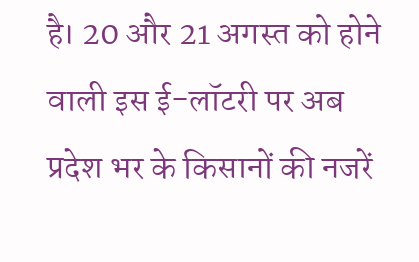है। 20 और 21 अगस्त को होने वाली इस ई-लॉटरी पर अब प्रदेश भर के किसानों की नजरें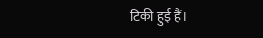टिकी हुई हैं।